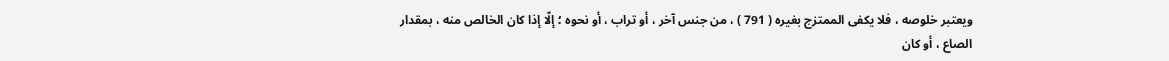ويعتبر خلوصه ، فلا يكفى الممتزج بغيره ( 791 ) ، من جنس آخر ، أو تراب ، أو نحوه ؛ إلّا إذا كان الخالص منه ، بمقدار الصاع ، أو كان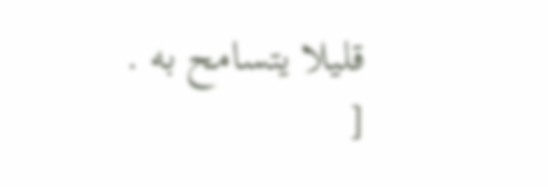قليلا يتسامح به .
[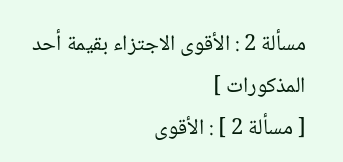مسألة 2 : الأقوى الاجتزاء بقيمة أحد المذكورات ]
[ مسألة 2 ] : الأقوى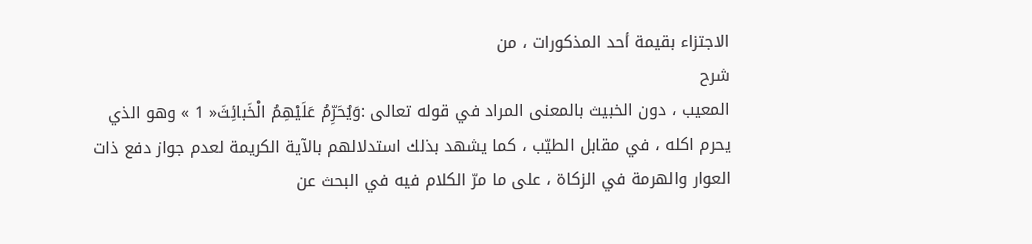الاجتزاء بقيمة أحد المذكورات ، من
شرح
المعيب ، دون الخبيث بالمعنى المراد في قوله تعالى :وَيُحَرِّمُ عَلَيْهِمُ الْخَبائِثَ« 1 » وهو الذي يحرم اكله ، في مقابل الطيّب ، كما يشهد بذلك استدلالهم بالآية الكريمة لعدم جواز دفع ذات العوار والهرمة في الزكاة ، على ما مرّ الكلام فيه في البحث عن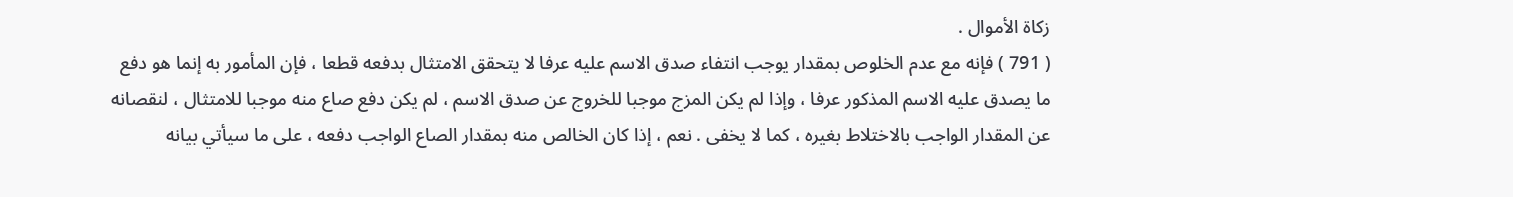زكاة الأموال .
( 791 ) فإنه مع عدم الخلوص بمقدار يوجب انتفاء صدق الاسم عليه عرفا لا يتحقق الامتثال بدفعه قطعا ، فإن المأمور به إنما هو دفع ما يصدق عليه الاسم المذكور عرفا ، وإذا لم يكن المزج موجبا للخروج عن صدق الاسم ، لم يكن دفع صاع منه موجبا للامتثال ، لنقصانه عن المقدار الواجب بالاختلاط بغيره ، كما لا يخفى . نعم ، إذا كان الخالص منه بمقدار الصاع الواجب دفعه ، على ما سيأتي بيانه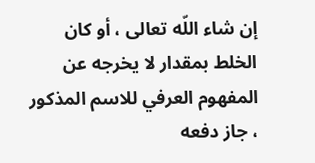إن شاء اللّه تعالى ، أو كان الخلط بمقدار لا يخرجه عن المفهوم العرفي للاسم المذكور ، جاز دفعه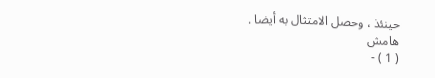حينئذ ، وحصل الامتثال به أيضا .
هامش
( 1 ) -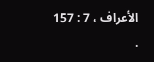الأعراف ، 7 : 157 .